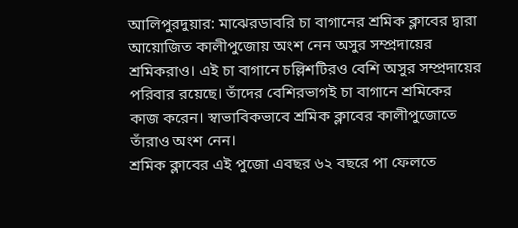আলিপুরদুয়ার: মাঝেরডাবরি চা বাগানের শ্রমিক ক্লাবের দ্বারা আয়োজিত কালীপুজোয় অংশ নেন অসুর সম্প্রদায়ের শ্রমিকরাও। এই চা বাগানে চল্লিশটিরও বেশি অসুর সম্প্রদায়ের পরিবার রয়েছে। তাঁদের বেশিরভাগই চা বাগানে শ্রমিকের কাজ করেন। স্বাভাবিকভাবে শ্রমিক ক্লাবের কালীপুজোতে তাঁরাও অংশ নেন।
শ্রমিক ক্লাবের এই পুজো এবছর ৬২ বছরে পা ফেলতে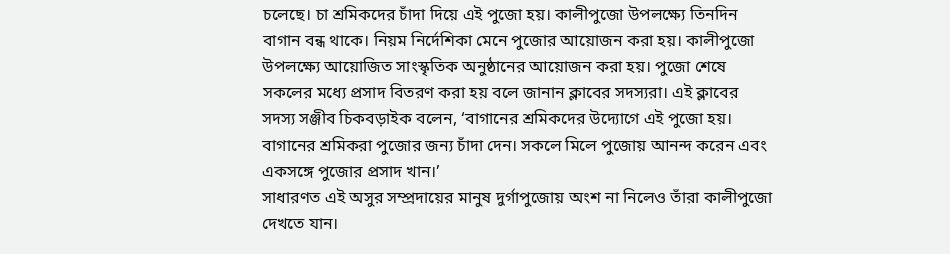চলেছে। চা শ্রমিকদের চাঁদা দিয়ে এই পুজো হয়। কালীপুজো উপলক্ষ্যে তিনদিন বাগান বন্ধ থাকে। নিয়ম নির্দেশিকা মেনে পুজোর আয়োজন করা হয়। কালীপুজো উপলক্ষ্যে আয়োজিত সাংস্কৃতিক অনুষ্ঠানের আয়োজন করা হয়। পুজো শেষে সকলের মধ্যে প্রসাদ বিতরণ করা হয় বলে জানান ক্লাবের সদস্যরা। এই ক্লাবের সদস্য সঞ্জীব চিকবড়াইক বলেন, ‘বাগানের শ্রমিকদের উদ্যোগে এই পুজো হয়। বাগানের শ্রমিকরা পুজোর জন্য চাঁদা দেন। সকলে মিলে পুজোয় আনন্দ করেন এবং একসঙ্গে পুজোর প্রসাদ খান।’
সাধারণত এই অসুর সম্প্রদায়ের মানুষ দুর্গাপুজোয় অংশ না নিলেও তাঁরা কালীপুজো দেখতে যান।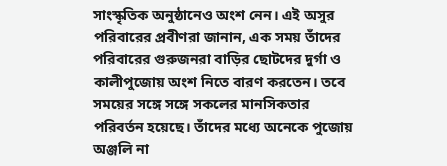সাংস্কৃতিক অনুষ্ঠানেও অংশ নেন। এই অসুর পরিবারের প্রবীণরা জানান, এক সময় তাঁদের পরিবারের গুরুজনরা বাড়ির ছোটদের দুর্গা ও কালীপুজোয় অংশ নিতে বারণ করতেন। তবে সময়ের সঙ্গে সঙ্গে সকলের মানসিকতার পরিবর্তন হয়েছে। তাঁদের মধ্যে অনেকে পুজোয় অঞ্জলি না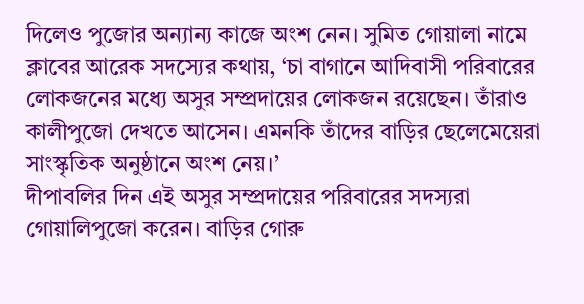দিলেও পুজোর অন্যান্য কাজে অংশ নেন। সুমিত গোয়ালা নামে ক্লাবের আরেক সদস্যের কথায়, ‘চা বাগানে আদিবাসী পরিবারের লোকজনের মধ্যে অসুর সম্প্রদায়ের লোকজন রয়েছেন। তাঁরাও কালীপুজো দেখতে আসেন। এমনকি তাঁদের বাড়ির ছেলেমেয়েরা সাংস্কৃতিক অনুষ্ঠানে অংশ নেয়।’
দীপাবলির দিন এই অসুর সম্প্রদায়ের পরিবারের সদস্যরা গোয়ালিপুজো করেন। বাড়ির গোরু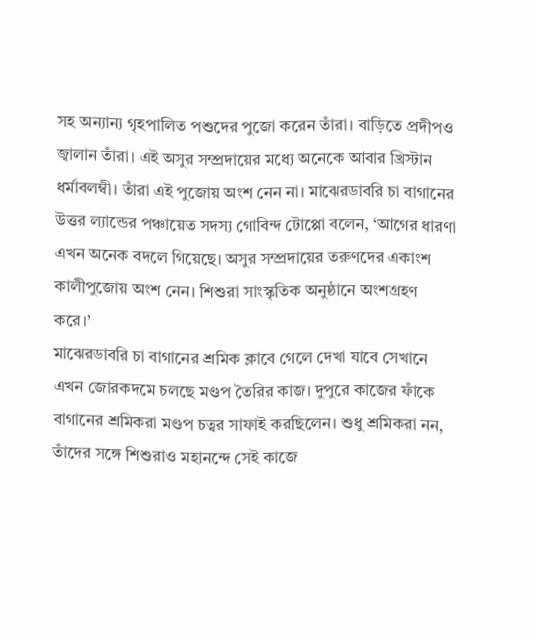সহ অন্যান্য গৃহপালিত পশুদের পুজো করেন তাঁরা। বাড়িতে প্রদীপও জ্বালান তাঁরা। এই অসুর সম্প্রদায়ের মধ্যে অনেকে আবার খ্রিস্টান ধর্মাবলম্বী। তাঁরা এই পুজোয় অংশ নেন না। মাঝেরডাবরি চা বাগানের উত্তর ল্যান্ডের পঞ্চায়েত সদস্য গোবিন্দ টোপ্পো বলেন, ‘আগের ধারণা এখন অনেক বদলে গিয়েছে। অসুর সম্প্রদায়ের তরুণদের একাংশ কালীপুজোয় অংশ নেন। শিশুরা সাংস্কৃতিক অনুষ্ঠানে অংশগ্রহণ করে।’
মাঝেরডাবরি চা বাগানের শ্রমিক ক্লাবে গেলে দেখা যাবে সেখানে এখন জোরকদমে চলছে মণ্ডপ তৈরির কাজ। দুপুরে কাজের ফাঁকে বাগানের শ্রমিকরা মণ্ডপ চত্বর সাফাই করছিলেন। শুধু শ্রমিকরা নন, তাঁদের সঙ্গে শিশুরাও মহানন্দে সেই কাজে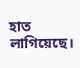হাত লাগিয়েছে।